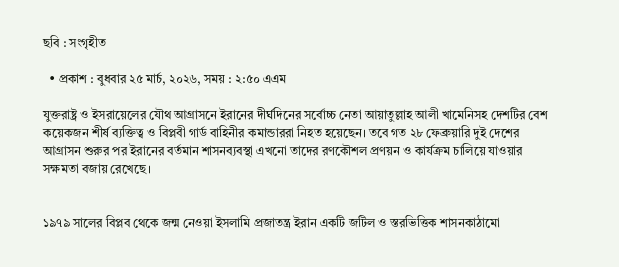ছবি : সংগৃহীত

  • প্রকাশ : বুধবার ২৫ মার্চ, ২০২৬, সময় : ২:৫০ এএম

যুক্তরাষ্ট্র ও ইসরায়েলের যৌথ আগ্রাসনে ইরানের দীর্ঘদিনের সর্বোচ্চ নেতা আয়াতুল্লাহ আলী খামেনিসহ দেশটির বেশ কয়েকজন শীর্ষ ব্যক্তিত্ব ও বিপ্লবী গার্ড বাহিনীর কমান্ডাররা নিহত হয়েছেন। তবে গত ২৮ ফেব্রুয়ারি দুই দেশের আগ্রাসন শুরুর পর ইরানের বর্তমান শাসনব্যবস্থা এখনো তাদের রণকৌশল প্রণয়ন ও কার্যক্রম চালিয়ে যাওয়ার সক্ষমতা বজায় রেখেছে।


১৯৭৯ সালের বিপ্লব থেকে জন্ম নেওয়া ইসলামি প্রজাতন্ত্র ইরান একটি জটিল ও স্তরভিত্তিক শাসনকাঠামো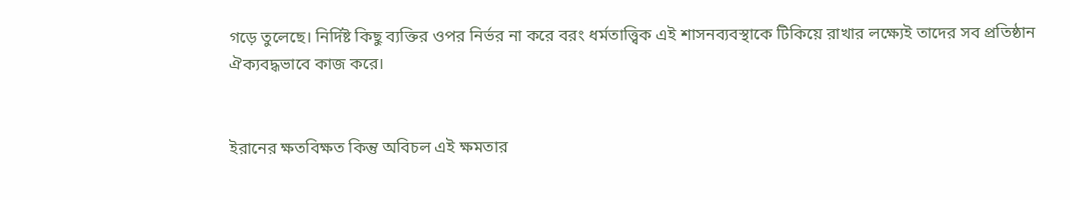গড়ে তুলেছে। নির্দিষ্ট কিছু ব্যক্তির ওপর নির্ভর না করে বরং ধর্মতাত্ত্বিক এই শাসনব্যবস্থাকে টিকিয়ে রাখার লক্ষ্যেই তাদের সব প্রতিষ্ঠান ঐক্যবদ্ধভাবে কাজ করে।


ইরানের ক্ষতবিক্ষত কিন্তু অবিচল এই ক্ষমতার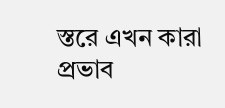স্তরে এখন কারা প্রভাব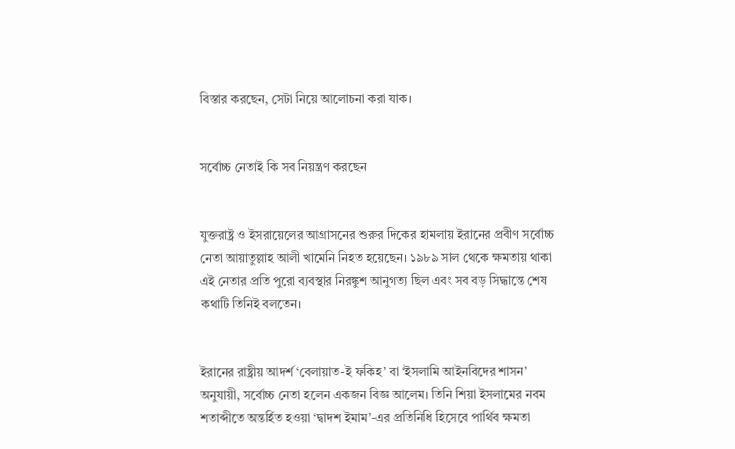বিস্তার করছেন, সেটা নিয়ে আলোচনা করা যাক।


সর্বোচ্চ নেতাই কি সব নিয়ন্ত্রণ করছেন


যুক্তরাষ্ট্র ও ইসরায়েলের আগ্রাসনের শুরুর দিকের হামলায় ইরানের প্রবীণ সর্বোচ্চ নেতা আয়াতুল্লাহ আলী খামেনি নিহত হয়েছেন। ১৯৮৯ সাল থেকে ক্ষমতায় থাকা এই নেতার প্রতি পুরো ব্যবস্থার নিরঙ্কুশ আনুগত্য ছিল এবং সব বড় সিদ্ধান্তে শেষ কথাটি তিনিই বলতেন।


ইরানের রাষ্ট্রীয় আদর্শ ‘বেলায়াত-ই ফকিহ’ বা ‘ইসলামি আইনবিদের শাসন’ অনুযায়ী, সর্বোচ্চ নেতা হলেন একজন বিজ্ঞ আলেম। তিনি শিয়া ইসলামের নবম শতাব্দীতে অন্তর্হিত হওয়া ‘দ্বাদশ ইমাম’-এর প্রতিনিধি হিসেবে পার্থিব ক্ষমতা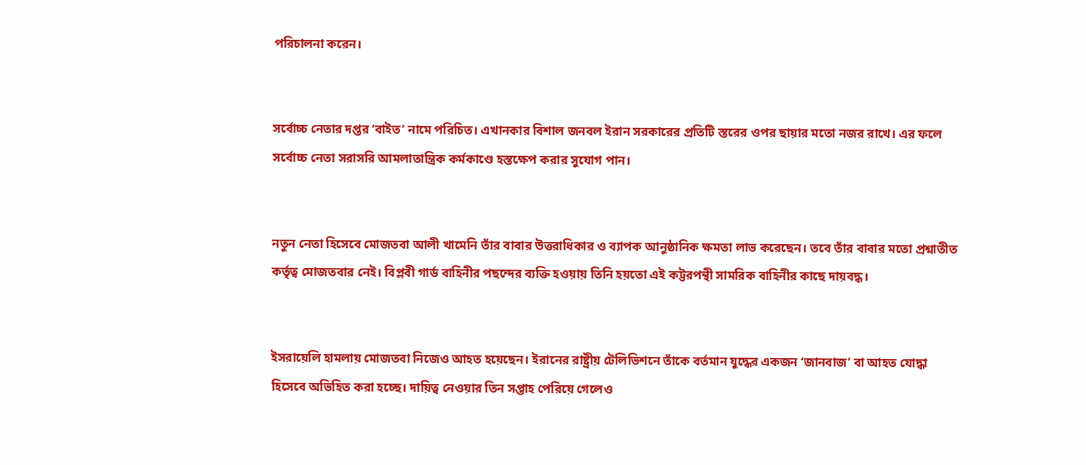পরিচালনা করেন।


সর্বোচ্চ নেতার দপ্তর ‘বাইত’ নামে পরিচিত। এখানকার বিশাল জনবল ইরান সরকারের প্রতিটি স্তরের ওপর ছায়ার মতো নজর রাখে। এর ফলে সর্বোচ্চ নেতা সরাসরি আমলাতান্ত্রিক কর্মকাণ্ডে হস্তক্ষেপ করার সুযোগ পান।


নতুন নেতা হিসেবে মোজতবা আলী খামেনি তাঁর বাবার উত্তরাধিকার ও ব্যাপক আনুষ্ঠানিক ক্ষমতা লাভ করেছেন। তবে তাঁর বাবার মতো প্রশ্নাতীত কর্তৃত্ব মোজতবার নেই। বিপ্লবী গার্ড বাহিনীর পছন্দের ব্যক্তি হওয়ায় তিনি হয়তো এই কট্টরপন্থী সামরিক বাহিনীর কাছে দায়বদ্ধ।


ইসরায়েলি হামলায় মোজতবা নিজেও আহত হয়েছেন। ইরানের রাষ্ট্রীয় টেলিভিশনে তাঁকে বর্তমান যুদ্ধের একজন ‘জানবাজ’ বা আহত যোদ্ধা হিসেবে অভিহিত করা হচ্ছে। দায়িত্ব নেওয়ার তিন সপ্তাহ পেরিয়ে গেলেও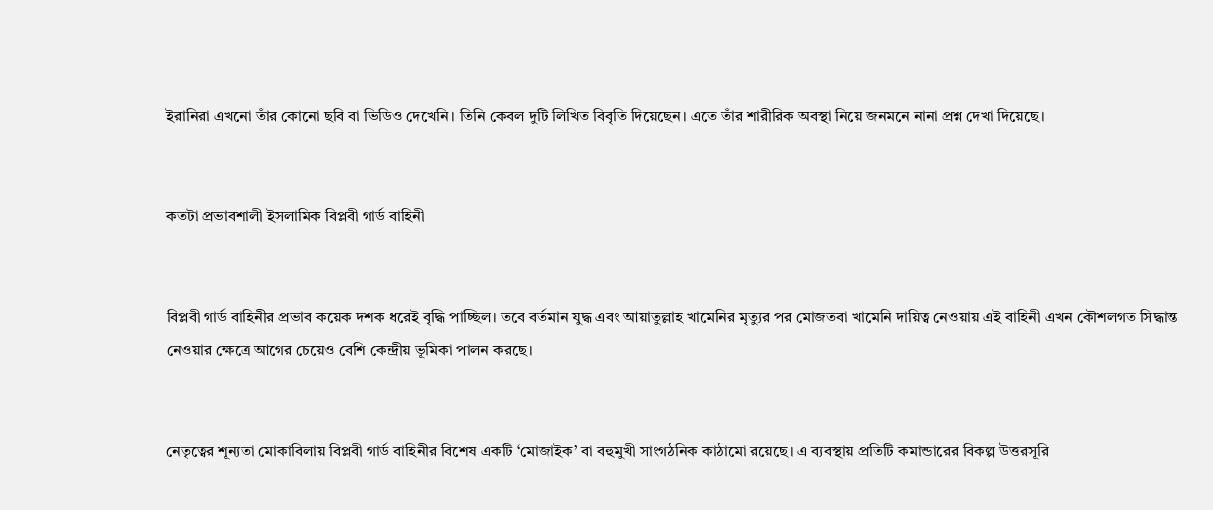ইরানিরা এখনো তাঁর কোনো ছবি বা ভিডিও দেখেনি। তিনি কেবল দুটি লিখিত বিবৃতি দিয়েছেন। এতে তাঁর শারীরিক অবস্থা নিয়ে জনমনে নানা প্রশ্ন দেখা দিয়েছে।


কতটা প্রভাবশালী ইসলামিক বিপ্লবী গার্ড বাহিনী


বিপ্লবী গার্ড বাহিনীর প্রভাব কয়েক দশক ধরেই বৃদ্ধি পাচ্ছিল। তবে বর্তমান যুদ্ধ এবং আয়াতুল্লাহ খামেনির মৃত্যুর পর মোজতবা খামেনি দায়িত্ব নেওয়ায় এই বাহিনী এখন কৌশলগত সিদ্ধান্ত নেওয়ার ক্ষেত্রে আগের চেয়েও বেশি কেন্দ্রীয় ভূমিকা পালন করছে।


নেতৃত্বের শূন্যতা মোকাবিলায় বিপ্লবী গার্ড বাহিনীর বিশেষ একটি ‘মোজাইক’ বা বহুমুখী সাংগঠনিক কাঠামো রয়েছে। এ ব্যবস্থায় প্রতিটি কমান্ডারের বিকল্প উত্তরসূরি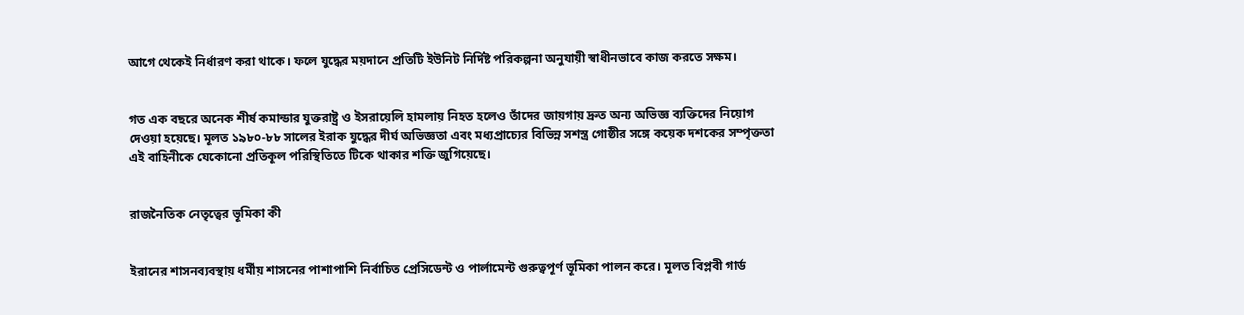আগে থেকেই নির্ধারণ করা থাকে। ফলে যুদ্ধের ময়দানে প্রতিটি ইউনিট নির্দিষ্ট পরিকল্পনা অনুযায়ী স্বাধীনভাবে কাজ করতে সক্ষম।


গত এক বছরে অনেক শীর্ষ কমান্ডার যুক্তরাষ্ট্র ও ইসরায়েলি হামলায় নিহত হলেও তাঁদের জায়গায় দ্রুত অন্য অভিজ্ঞ ব্যক্তিদের নিয়োগ দেওয়া হয়েছে। মূলত ১৯৮০-৮৮ সালের ইরাক যুদ্ধের দীর্ঘ অভিজ্ঞতা এবং মধ্যপ্রাচ্যের বিভিন্ন সশস্ত্র গোষ্ঠীর সঙ্গে কয়েক দশকের সম্পৃক্ততা এই বাহিনীকে যেকোনো প্রতিকূল পরিস্থিতিতে টিকে থাকার শক্তি জুগিয়েছে।


রাজনৈতিক নেতৃত্বের ভূমিকা কী


ইরানের শাসনব্যবস্থায় ধর্মীয় শাসনের পাশাপাশি নির্বাচিত প্রেসিডেন্ট ও পার্লামেন্ট গুরুত্বপূর্ণ ভূমিকা পালন করে। মূলত বিপ্লবী গার্ড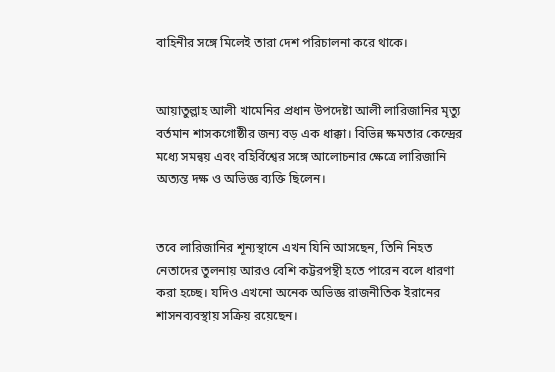বাহিনীর সঙ্গে মিলেই তারা দেশ পরিচালনা করে থাকে।


আয়াতুল্লাহ আলী খামেনির প্রধান উপদেষ্টা আলী লারিজানির মৃত্যু বর্তমান শাসকগোষ্ঠীর জন্য বড় এক ধাক্কা। বিভিন্ন ক্ষমতার কেন্দ্রের মধ্যে সমন্বয় এবং বহির্বিশ্বের সঙ্গে আলোচনার ক্ষেত্রে লারিজানি অত্যন্ত দক্ষ ও অভিজ্ঞ ব্যক্তি ছিলেন।


তবে লারিজানির শূন্যস্থানে এখন যিনি আসছেন, তিনি নিহত নেতাদের তুলনায় আরও বেশি কট্টরপন্থী হতে পারেন বলে ধারণা করা হচ্ছে। যদিও এখনো অনেক অভিজ্ঞ রাজনীতিক ইরানের শাসনব্যবস্থায় সক্রিয় রয়েছেন।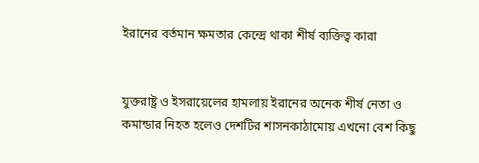ইরানের বর্তমান ক্ষমতার কেন্দ্রে থাকা শীর্ষ ব্যক্তিত্ব কারা


যুক্তরাষ্ট্র ও ইসরায়েলের হামলায় ইরানের অনেক শীর্ষ নেতা ও কমান্ডার নিহত হলেও দেশটির শাসনকাঠামোয় এখনো বেশ কিছু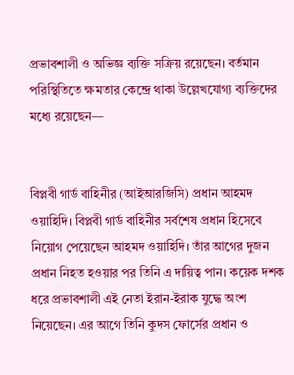প্রভাবশালী ও অভিজ্ঞ ব্যক্তি সক্রিয় রয়েছেন। বর্তমান পরিস্থিতিতে ক্ষমতার কেন্দ্রে থাকা উল্লেখযোগ্য ব্যক্তিদের মধ্যে রয়েছেন—


বিপ্লবী গার্ড বাহিনীর (আইআরজিসি) প্রধান আহমদ ওয়াহিদি। বিপ্লবী গার্ড বাহিনীর সর্বশেষ প্রধান হিসেবে নিয়োগ পেয়েছেন আহমদ ওয়াহিদি। তাঁর আগের দুজন প্রধান নিহত হওয়ার পর তিনি এ দায়িত্ব পান। কয়েক দশক ধরে প্রভাবশালী এই নেতা ইরান-ইরাক যুদ্ধে অংশ নিয়েছেন। এর আগে তিনি কুদস ফোর্সের প্রধান ও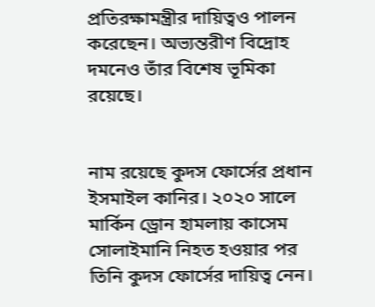প্রতিরক্ষামন্ত্রীর দায়িত্বও পালন করেছেন। অভ্যন্তরীণ বিদ্রোহ দমনেও তাঁর বিশেষ ভূমিকা রয়েছে।


নাম রয়েছে কুদস ফোর্সের প্রধান ইসমাইল কানির। ২০২০ সালে মার্কিন ড্রোন হামলায় কাসেম সোলাইমানি নিহত হওয়ার পর তিনি কুদস ফোর্সের দায়িত্ব নেন।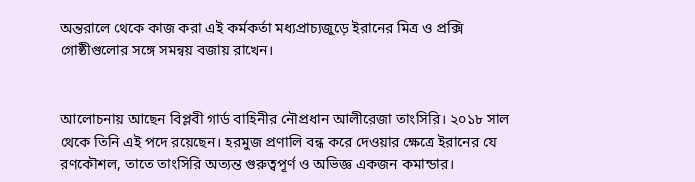অন্তরালে থেকে কাজ করা এই কর্মকর্তা মধ্যপ্রাচ্যজুড়ে ইরানের মিত্র ও প্রক্সি গোষ্ঠীগুলোর সঙ্গে সমন্বয় বজায় রাখেন।


আলোচনায় আছেন বিপ্লবী গার্ড বাহিনীর নৌপ্রধান আলীরেজা তাংসিরি। ২০১৮ সাল থেকে তিনি এই পদে রয়েছেন। হরমুজ প্রণালি বন্ধ করে দেওয়ার ক্ষেত্রে ইরানের যে রণকৌশল, তাতে তাংসিরি অত্যন্ত গুরুত্বপূর্ণ ও অভিজ্ঞ একজন কমান্ডার।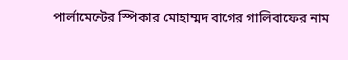পার্লামেন্টের স্পিকার মোহাম্মদ বাগের গালিবাফের নাম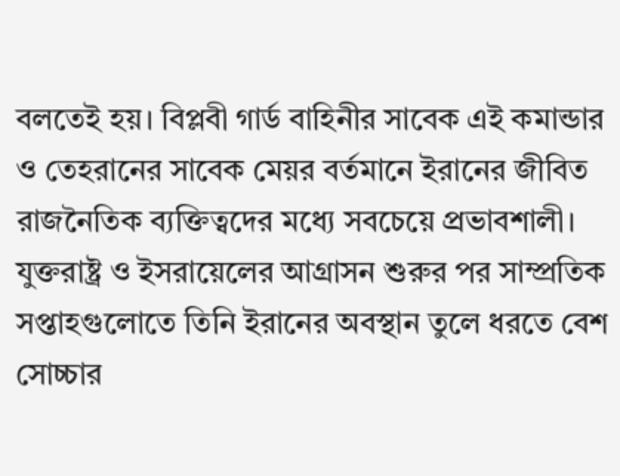বলতেই হয়। বিপ্লবী গার্ড বাহিনীর সাবেক এই কমান্ডার ও তেহরানের সাবেক মেয়র বর্তমানে ইরানের জীবিত রাজনৈতিক ব্যক্তিত্বদের মধ্যে সবচেয়ে প্রভাবশালী। যুক্তরাষ্ট্র ও ইসরায়েলের আগ্রাসন শুরুর পর সাম্প্রতিক সপ্তাহগুলোতে তিনি ইরানের অবস্থান তুলে ধরতে বেশ সোচ্চার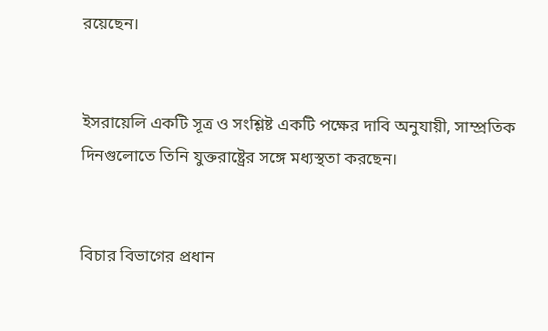রয়েছেন।


ইসরায়েলি একটি সূত্র ও সংশ্লিষ্ট একটি পক্ষের দাবি অনুযায়ী, সাম্প্রতিক দিনগুলোতে তিনি যুক্তরাষ্ট্রের সঙ্গে মধ্যস্থতা করছেন।


বিচার বিভাগের প্রধান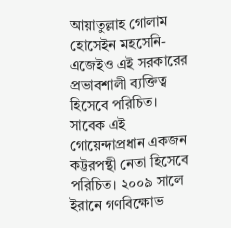আয়াতুল্লাহ গোলাম হোসেইন মহসেনি-এজেইও এই সরকারের প্রভাবশালী ব্যক্তিত্ব হিসেবে পরিচিত। সাবেক এই গোয়েন্দাপ্রধান একজন কট্টরপন্থী নেতা হিসেবে পরিচিত। ২০০৯ সালে ইরানে গণবিক্ষোভ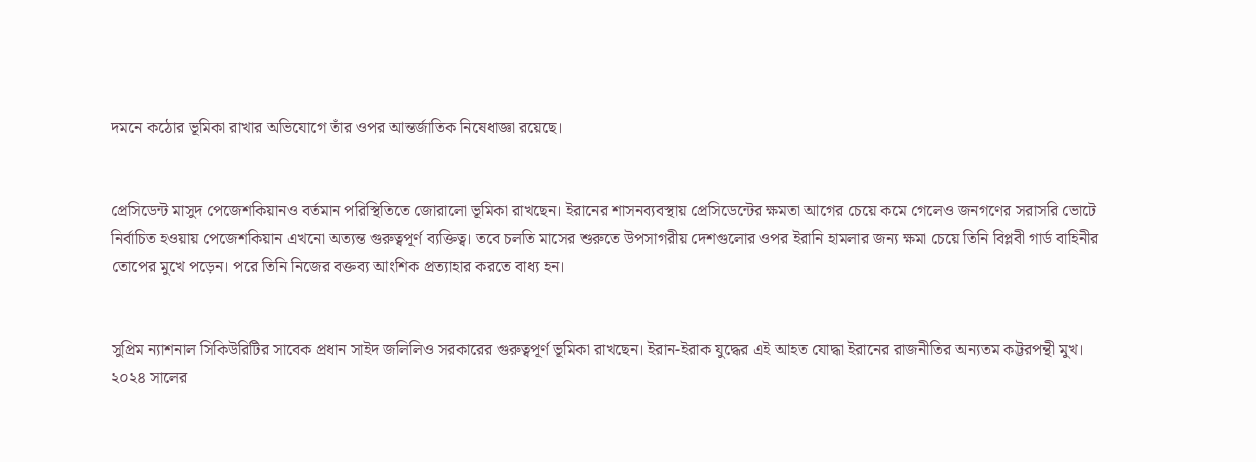দমনে কঠোর ভূমিকা রাখার অভিযোগে তাঁর ওপর আন্তর্জাতিক নিষেধাজ্ঞা রয়েছে।


প্রেসিডেন্ট মাসুদ পেজেশকিয়ানও বর্তমান পরিস্থিতিতে জোরালো ভূমিকা রাখছেন। ইরানের শাসনব্যবস্থায় প্রেসিডেন্টের ক্ষমতা আগের চেয়ে কমে গেলেও জনগণের সরাসরি ভোটে নির্বাচিত হওয়ায় পেজেশকিয়ান এখনো অত্যন্ত গুরুত্বপূর্ণ ব্যক্তিত্ব। তবে চলতি মাসের শুরুতে উপসাগরীয় দেশগুলোর ওপর ইরানি হামলার জন্য ক্ষমা চেয়ে তিনি বিপ্লবী গার্ড বাহিনীর তোপের মুখে পড়েন। পরে তিনি নিজের বক্তব্য আংশিক প্রত্যাহার করতে বাধ্য হন।


সুপ্রিম ন্যাশনাল সিকিউরিটির সাবেক প্রধান সাইদ জলিলিও সরকারের গুরুত্বপূর্ণ ভূমিকা রাখছেন। ইরান-ইরাক যুদ্ধের এই আহত যোদ্ধা ইরানের রাজনীতির অন্যতম কট্টরপন্থী মুখ। ২০২৪ সালের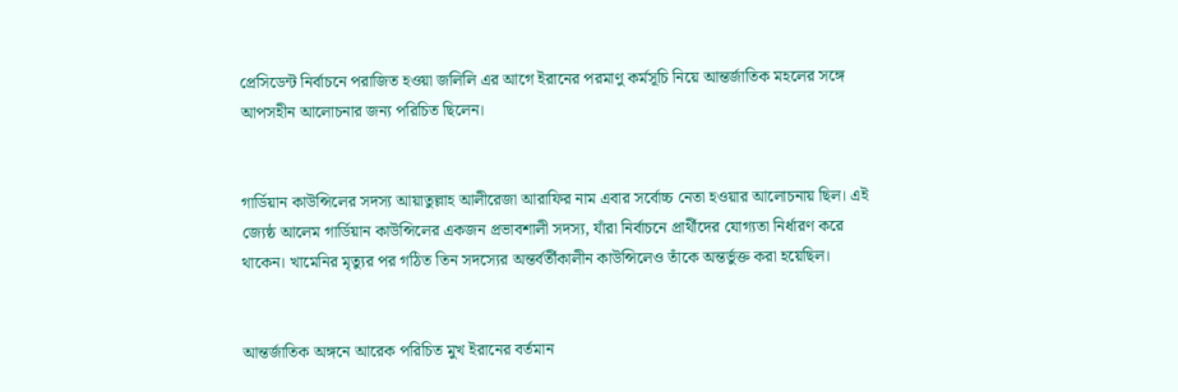প্রেসিডেন্ট নির্বাচনে পরাজিত হওয়া জলিলি এর আগে ইরানের পরমাণু কর্মসূচি নিয়ে আন্তর্জাতিক মহলের সঙ্গে আপসহীন আলোচনার জন্য পরিচিত ছিলেন।


গার্ডিয়ান কাউন্সিলের সদস্য আয়াতুল্লাহ আলীরেজা আরাফির নাম এবার সর্বোচ্চ নেতা হওয়ার আলোচনায় ছিল। এই জ্যেষ্ঠ আলেম গার্ডিয়ান কাউন্সিলের একজন প্রভাবশালী সদস্য, যাঁরা নির্বাচনে প্রার্থীদের যোগ্যতা নির্ধারণ করে থাকেন। খামেনির মৃত্যুর পর গঠিত তিন সদস্যের অন্তর্বর্তীকালীন কাউন্সিলেও তাঁকে অন্তর্ভুক্ত করা হয়েছিল।


আন্তর্জাতিক অঙ্গনে আরেক পরিচিত মুখ ইরানের বর্তমান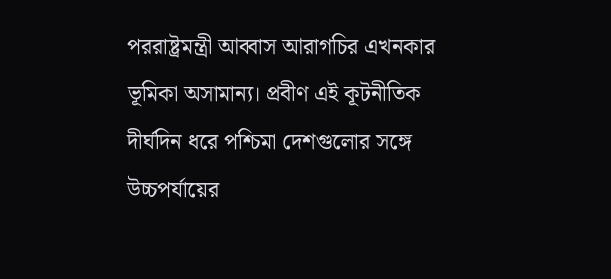পররাষ্ট্রমন্ত্রী আব্বাস আরাগচির এখনকার ভূমিকা অসামান্য। প্রবীণ এই কূটনীতিক দীর্ঘদিন ধরে পশ্চিমা দেশগুলোর সঙ্গে উচ্চপর্যায়ের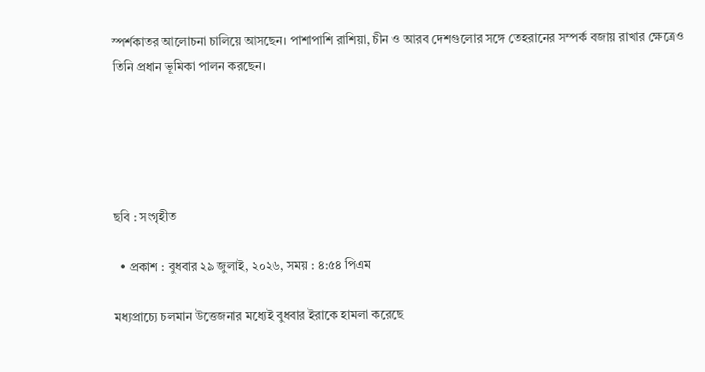স্পর্শকাতর আলোচনা চালিয়ে আসছেন। পাশাপাশি রাশিয়া, চীন ও আরব দেশগুলোর সঙ্গে তেহরানের সম্পর্ক বজায় রাখার ক্ষেত্রেও তিনি প্রধান ভূমিকা পালন করছেন।





ছবি : সংগৃহীত

  • প্রকাশ : বুধবার ২৯ জুলাই, ২০২৬, সময় : ৪:৫৪ পিএম

মধ্যপ্রাচ্যে চলমান উত্তেজনার মধ্যেই বুধবার ইরাকে হামলা করেছে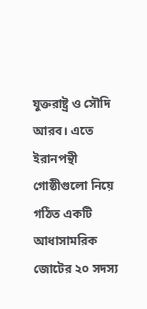যুক্তরাষ্ট্র ও সৌদি আরব। এতে ইরানপন্থী গোষ্ঠীগুলো নিয়ে গঠিত একটি আধাসামরিক জোটের ২০ সদস্য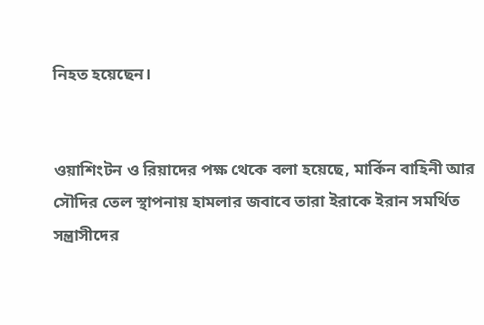নিহত হয়েছেন।


ওয়াশিংটন ও রিয়াদের পক্ষ থেকে বলা হয়েছে, মার্কিন বাহিনী আর সৌদির তেল স্থাপনায় হামলার জবাবে তারা ইরাকে ইরান সমর্থিত সন্ত্রাসীদের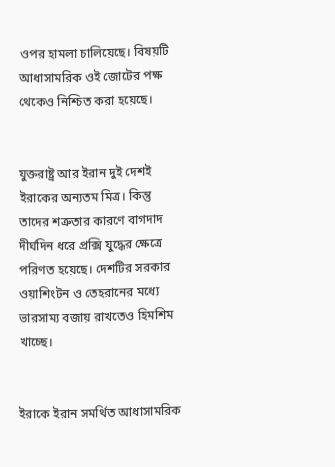ওপর হামলা চালিয়েছে। বিষয়টি আধাসামরিক ওই জোটের পক্ষ থেকেও নিশ্চিত করা হয়েছে।


যুক্তরাষ্ট্র আর ইরান দুই দেশই ইরাকের অন্যতম মিত্র। কিন্তু তাদের শত্রুতার কারণে বাগদাদ দীর্ঘদিন ধরে প্রক্সি যুদ্ধের ক্ষেত্রে পরিণত হয়েছে। দেশটির সরকার ওয়াশিংটন ও তেহরানের মধ্যে ভারসাম্য বজায় রাখতেও হিমশিম খাচ্ছে।


ইরাকে ইরান সমর্থিত আধাসামরিক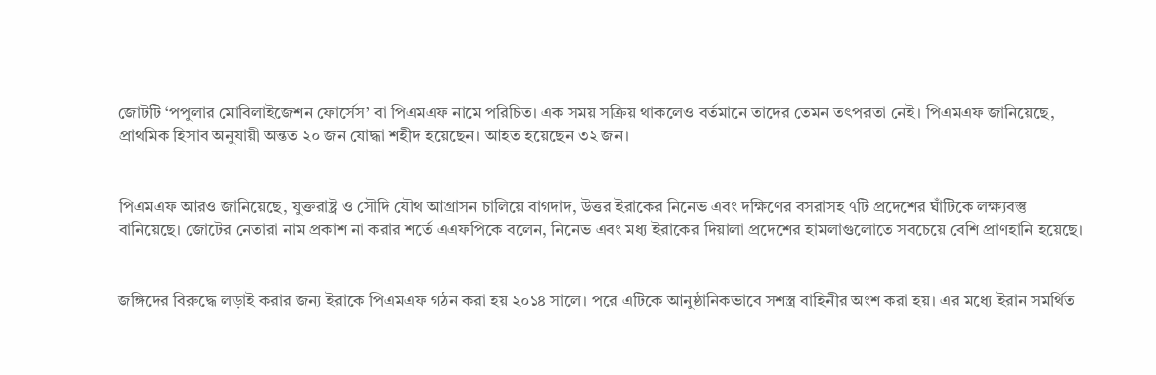জোটটি ‘পপুলার মোবিলাইজেশন ফোর্সেস’ বা পিএমএফ নামে পরিচিত। এক সময় সক্রিয় থাকলেও বর্তমানে তাদের তেমন তৎপরতা নেই। পিএমএফ জানিয়েছে, প্রাথমিক হিসাব অনুযায়ী অন্তত ২০ জন যোদ্ধা শহীদ হয়েছেন। আহত হয়েছেন ৩২ জন।


পিএমএফ আরও জানিয়েছে, যুক্তরাষ্ট্র ও সৌদি যৌথ আগ্রাসন চালিয়ে বাগদাদ, উত্তর ইরাকের নিনেভ এবং দক্ষিণের বসরাসহ ৭টি প্রদেশের ঘাঁটিকে লক্ষ্যবস্তু বানিয়েছে। জোটের নেতারা নাম প্রকাশ না করার শর্তে এএফপিকে বলেন, নিনেভ এবং মধ্য ইরাকের দিয়ালা প্রদেশের হামলাগুলোতে সবচেয়ে বেশি প্রাণহানি হয়েছে।


জঙ্গিদের বিরুদ্ধে লড়াই করার জন্য ইরাকে পিএমএফ গঠন করা হয় ২০১৪ সালে। পরে এটিকে আনুষ্ঠানিকভাবে সশস্ত্র বাহিনীর অংশ করা হয়। এর মধ্যে ইরান সমর্থিত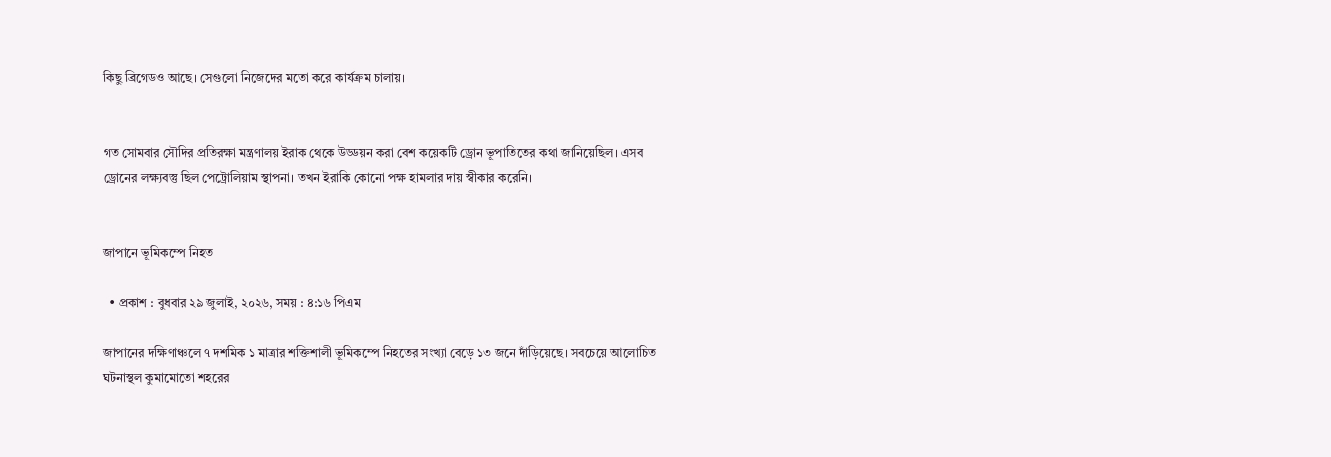কিছু ব্রিগেডও আছে। সেগুলো নিজেদের মতো করে কার্যক্রম চালায়।


গত সোমবার সৌদির প্রতিরক্ষা মন্ত্রণালয় ইরাক থেকে উড্ডয়ন করা বেশ কয়েকটি ড্রোন ভূপাতিতের কথা জানিয়েছিল। এসব ড্রোনের লক্ষ্যবস্তু ছিল পেট্রোলিয়াম স্থাপনা। তখন ইরাকি কোনো পক্ষ হামলার দায় স্বীকার করেনি।


জাপানে ভূমিকম্পে নিহত

  • প্রকাশ : বুধবার ২৯ জুলাই, ২০২৬, সময় : ৪:১৬ পিএম

জাপানের দক্ষিণাঞ্চলে ৭ দশমিক ১ মাত্রার শক্তিশালী ভূমিকম্পে নিহতের সংখ্যা বেড়ে ১৩ জনে দাঁড়িয়েছে। সবচেয়ে আলোচিত ঘটনাস্থল কুমামোতো শহরের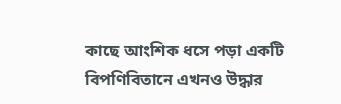কাছে আংশিক ধসে পড়া একটি বিপণিবিতানে এখনও উদ্ধার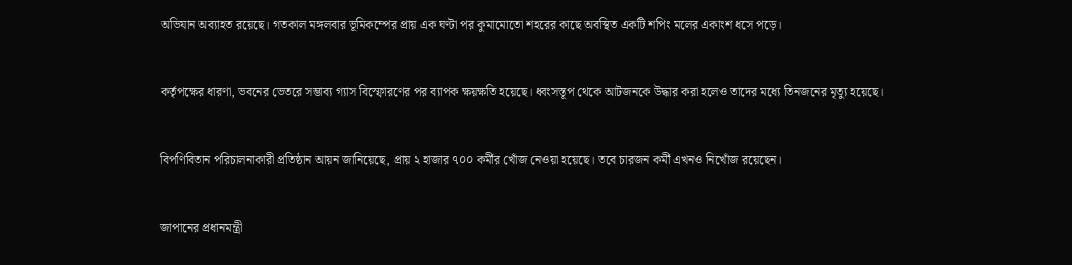অভিযান অব্যাহত রয়েছে। গতকাল মঙ্গলবার ভূমিকম্পের প্রায় এক ঘণ্টা পর কুমামোতো শহরের কাছে অবস্থিত একটি শপিং মলের একাংশ ধসে পড়ে।


কর্তৃপক্ষের ধারণা, ভবনের ভেতরে সম্ভাব্য গ্যাস বিস্ফোরণের পর ব্যাপক ক্ষয়ক্ষতি হয়েছে। ধ্বংসস্তূপ থেকে আটজনকে উদ্ধার করা হলেও তাদের মধ্যে তিনজনের মৃত্যু হয়েছে।


বিপণিবিতান পরিচালনাকারী প্রতিষ্ঠান আয়ন জানিয়েছে, প্রায় ২ হাজার ৭০০ কর্মীর খোঁজ নেওয়া হয়েছে। তবে চারজন কর্মী এখনও নিখোঁজ রয়েছেন।


জাপানের প্রধানমন্ত্রী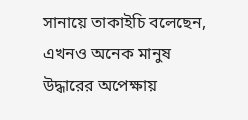সানায়ে তাকাইচি বলেছেন, এখনও অনেক মানুষ উদ্ধারের অপেক্ষায়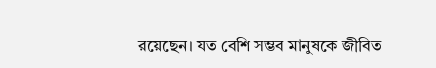রয়েছেন। যত বেশি সম্ভব মানুষকে জীবিত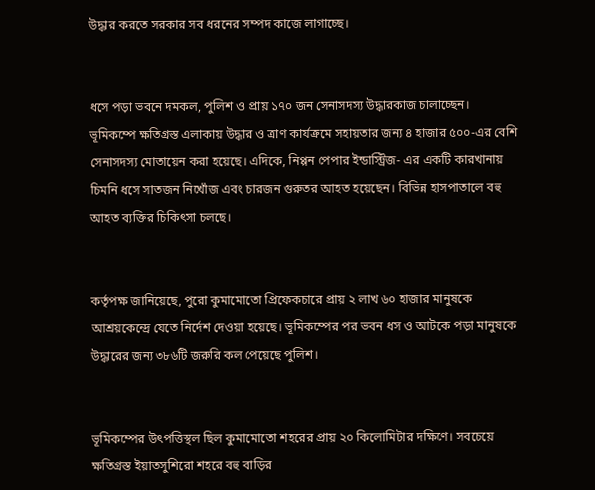উদ্ধার করতে সরকার সব ধরনের সম্পদ কাজে লাগাচ্ছে।


ধসে পড়া ভবনে দমকল, পুলিশ ও প্রায় ১৭০ জন সেনাসদস্য উদ্ধারকাজ চালাচ্ছেন। ভূমিকম্পে ক্ষতিগ্রস্ত এলাকায় উদ্ধার ও ত্রাণ কার্যক্রমে সহায়তার জন্য ৪ হাজার ৫০০-এর বেশি সেনাসদস্য মোতায়েন করা হয়েছে। এদিকে, নিপ্পন পেপার ইন্ডাস্ট্রিজ- এর একটি কারখানায় চিমনি ধসে সাতজন নিখোঁজ এবং চারজন গুরুতর আহত হয়েছেন। বিভিন্ন হাসপাতালে বহু আহত ব্যক্তির চিকিৎসা চলছে।


কর্তৃপক্ষ জানিয়েছে, পুরো কুমামোতো প্রিফেকচারে প্রায় ২ লাখ ৬০ হাজার মানুষকে আশ্রয়কেন্দ্রে যেতে নির্দেশ দেওয়া হয়েছে। ভূমিকম্পের পর ভবন ধস ও আটকে পড়া মানুষকে উদ্ধারের জন্য ৩৮৬টি জরুরি কল পেয়েছে পুলিশ।


ভূমিকম্পের উৎপত্তিস্থল ছিল কুমামোতো শহরের প্রায় ২০ কিলোমিটার দক্ষিণে। সবচেয়ে ক্ষতিগ্রস্ত ইয়াতসুশিরো শহরে বহু বাড়ির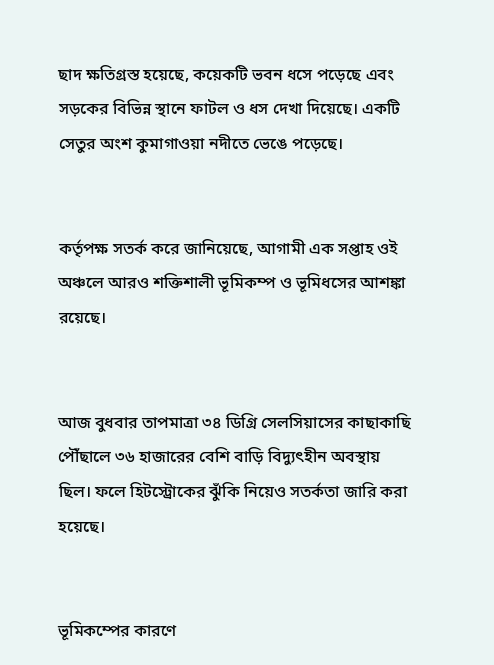ছাদ ক্ষতিগ্রস্ত হয়েছে, কয়েকটি ভবন ধসে পড়েছে এবং সড়কের বিভিন্ন স্থানে ফাটল ও ধস দেখা দিয়েছে। একটি সেতুর অংশ কুমাগাওয়া নদীতে ভেঙে পড়েছে।


কর্তৃপক্ষ সতর্ক করে জানিয়েছে, আগামী এক সপ্তাহ ওই অঞ্চলে আরও শক্তিশালী ভূমিকম্প ও ভূমিধসের আশঙ্কা রয়েছে।


আজ বুধবার তাপমাত্রা ৩৪ ডিগ্রি সেলসিয়াসের কাছাকাছি পৌঁছালে ৩৬ হাজারের বেশি বাড়ি বিদ্যুৎহীন অবস্থায় ছিল। ফলে হিটস্ট্রোকের ঝুঁকি নিয়েও সতর্কতা জারি করা হয়েছে।


ভূমিকম্পের কারণে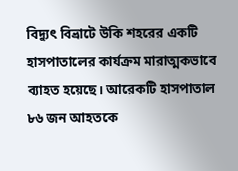বিদ্যুৎ বিভ্রাটে উকি শহরের একটি হাসপাতালের কার্যক্রম মারাত্মকভাবে ব্যাহত হয়েছে। আরেকটি হাসপাতাল ৮৬ জন আহতকে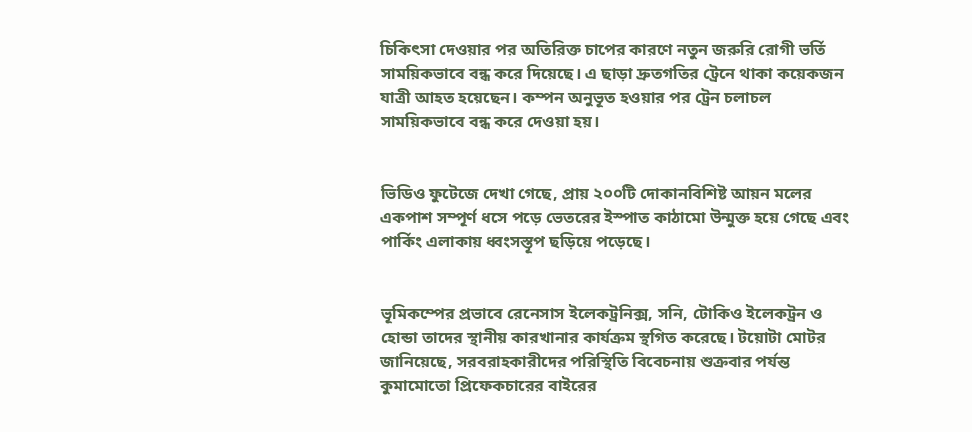চিকিৎসা দেওয়ার পর অতিরিক্ত চাপের কারণে নতুন জরুরি রোগী ভর্তি সাময়িকভাবে বন্ধ করে দিয়েছে। এ ছাড়া দ্রুতগতির ট্রেনে থাকা কয়েকজন যাত্রী আহত হয়েছেন। কম্পন অনুভূত হওয়ার পর ট্রেন চলাচল সাময়িকভাবে বন্ধ করে দেওয়া হয়।


ভিডিও ফুটেজে দেখা গেছে, প্রায় ২০০টি দোকানবিশিষ্ট আয়ন মলের একপাশ সম্পূর্ণ ধসে পড়ে ভেতরের ইস্পাত কাঠামো উন্মুক্ত হয়ে গেছে এবং পার্কিং এলাকায় ধ্বংসস্তূপ ছড়িয়ে পড়েছে।


ভূমিকম্পের প্রভাবে রেনেসাস ইলেকট্রনিক্স, সনি, টোকিও ইলেকট্রন ও হোন্ডা তাদের স্থানীয় কারখানার কার্যক্রম স্থগিত করেছে। টয়োটা মোটর জানিয়েছে, সরবরাহকারীদের পরিস্থিতি বিবেচনায় শুক্রবার পর্যন্ত কুমামোতো প্রিফেকচারের বাইরের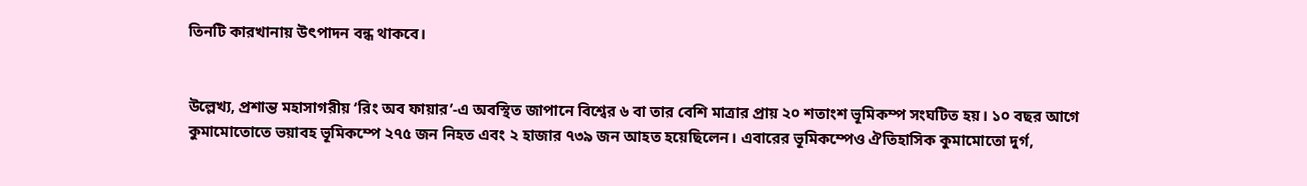তিনটি কারখানায় উৎপাদন বন্ধ থাকবে।


উল্লেখ্য, প্রশান্ত মহাসাগরীয় ‘রিং অব ফায়ার’-এ অবস্থিত জাপানে বিশ্বের ৬ বা তার বেশি মাত্রার প্রায় ২০ শতাংশ ভূমিকম্প সংঘটিত হয়। ১০ বছর আগে কুমামোতোতে ভয়াবহ ভূমিকম্পে ২৭৫ জন নিহত এবং ২ হাজার ৭৩৯ জন আহত হয়েছিলেন। এবারের ভূমিকম্পেও ঐতিহাসিক কুমামোতো দুর্গ,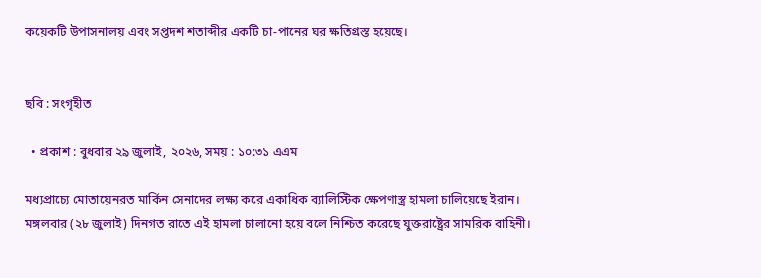কয়েকটি উপাসনালয় এবং সপ্তদশ শতাব্দীর একটি চা-পানের ঘর ক্ষতিগ্রস্ত হয়েছে।


ছবি : সংগৃহীত

  • প্রকাশ : বুধবার ২৯ জুলাই, ২০২৬, সময় : ১০:৩১ এএম

মধ্যপ্রাচ্যে মোতায়েনরত মার্কিন সেনাদের লক্ষ্য করে একাধিক ব্যালিস্টিক ক্ষেপণাস্ত্র হামলা চালিয়েছে ইরান। মঙ্গলবার (২৮ জুলাই) দিনগত রাতে এই হামলা চালানো হয়ে বলে নিশ্চিত করেছে যুক্তরাষ্ট্রের সামরিক বাহিনী।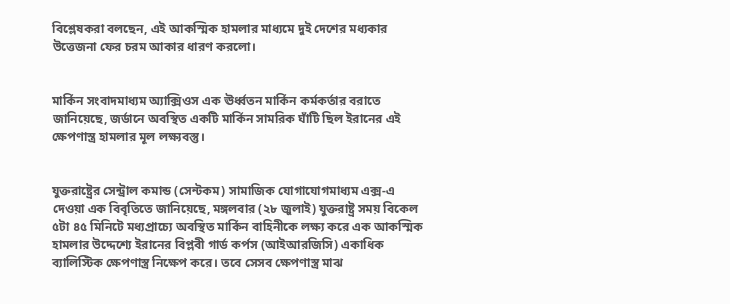বিশ্লেষকরা বলছেন, এই আকস্মিক হামলার মাধ্যমে দুই দেশের মধ্যকার উত্তেজনা ফের চরম আকার ধারণ করলো।


মার্কিন সংবাদমাধ্যম অ্যাক্সিওস এক ঊর্ধ্বতন মার্কিন কর্মকর্তার বরাতে জানিয়েছে, জর্ডানে অবস্থিত একটি মার্কিন সামরিক ঘাঁটি ছিল ইরানের এই ক্ষেপণাস্ত্র হামলার মূল লক্ষ্যবস্তু।


যুক্তরাষ্ট্রের সেন্ট্রাল কমান্ড (সেন্টকম) সামাজিক যোগাযোগমাধ্যম এক্স-এ দেওয়া এক বিবৃতিতে জানিয়েছে, মঙ্গলবার (২৮ জুলাই) যুক্তরাষ্ট্র সময় বিকেল ৫টা ৪৫ মিনিটে মধ্যপ্রাচ্যে অবস্থিত মার্কিন বাহিনীকে লক্ষ্য করে এক আকস্মিক হামলার উদ্দেশ্যে ইরানের বিপ্লবী গার্ড কর্পস (আইআরজিসি) একাধিক ব্যালিস্টিক ক্ষেপণাস্ত্র নিক্ষেপ করে। তবে সেসব ক্ষেপণাস্ত্র মাঝ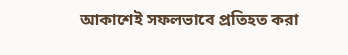আকাশেই সফলভাবে প্রতিহত করা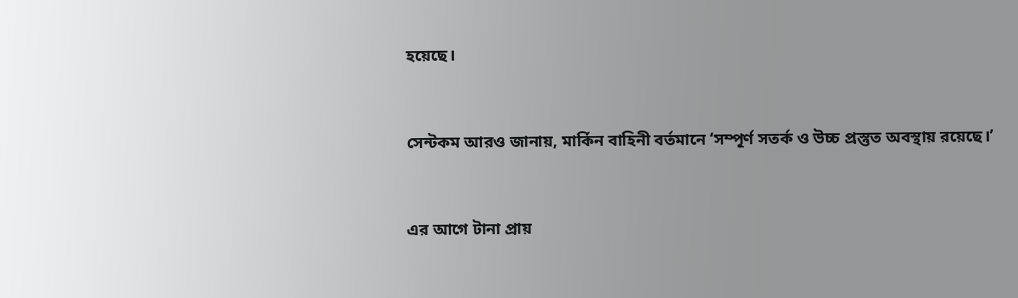হয়েছে।


সেন্টকম আরও জানায়, মার্কিন বাহিনী বর্তমানে ‘সম্পূর্ণ সতর্ক ও উচ্চ প্রস্তুত অবস্থায় রয়েছে।’


এর আগে টানা প্রায়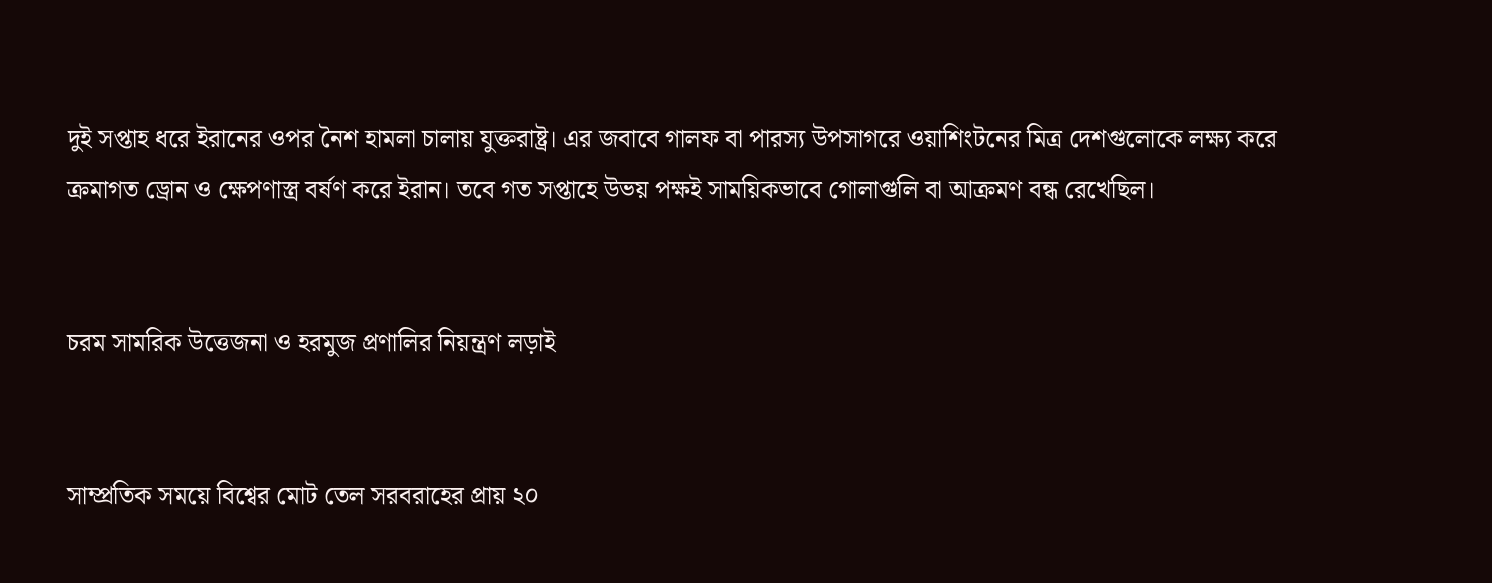দুই সপ্তাহ ধরে ইরানের ওপর নৈশ হামলা চালায় যুক্তরাষ্ট্র। এর জবাবে গালফ বা পারস্য উপসাগরে ওয়াশিংটনের মিত্র দেশগুলোকে লক্ষ্য করে ক্রমাগত ড্রোন ও ক্ষেপণাস্ত্র বর্ষণ করে ইরান। তবে গত সপ্তাহে উভয় পক্ষই সাময়িকভাবে গোলাগুলি বা আক্রমণ বন্ধ রেখেছিল।


চরম সামরিক উত্তেজনা ও হরমুজ প্রণালির নিয়ন্ত্রণ লড়াই


সাম্প্রতিক সময়ে বিশ্বের মোট তেল সরবরাহের প্রায় ২০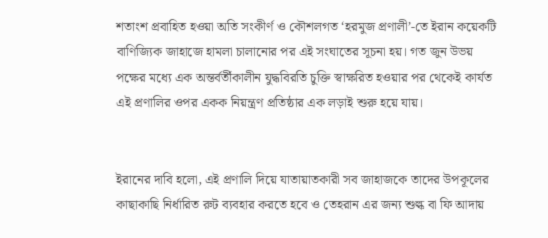শতাংশ প্রবাহিত হওয়া অতি সংকীর্ণ ও কৌশলগত ‘হরমুজ প্রণালী’-তে ইরান কয়েকটি বাণিজ্যিক জাহাজে হামলা চালানোর পর এই সংঘাতের সূচনা হয়। গত জুন উভয় পক্ষের মধ্যে এক অন্তর্বর্তীকালীন যুদ্ধবিরতি চুক্তি স্বাক্ষরিত হওয়ার পর থেকেই কার্যত এই প্রণালির ওপর একক নিয়ন্ত্রণ প্রতিষ্ঠার এক লড়াই শুরু হয়ে যায়।


ইরানের দাবি হলো, এই প্রণালি দিয়ে যাতায়াতকারী সব জাহাজকে তাদের উপকূলের কাছাকাছি নির্ধারিত রুট ব্যবহার করতে হবে ও তেহরান এর জন্য শুল্ক বা ফি আদায়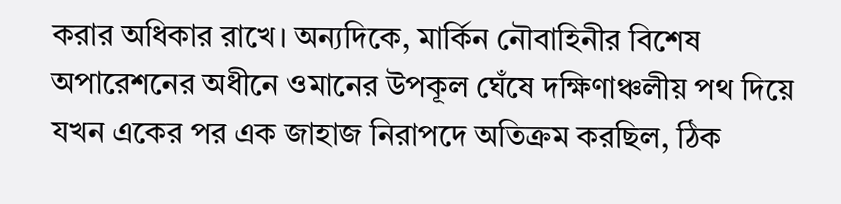করার অধিকার রাখে। অন্যদিকে, মার্কিন নৌবাহিনীর বিশেষ অপারেশনের অধীনে ওমানের উপকূল ঘেঁষে দক্ষিণাঞ্চলীয় পথ দিয়ে যখন একের পর এক জাহাজ নিরাপদে অতিক্রম করছিল, ঠিক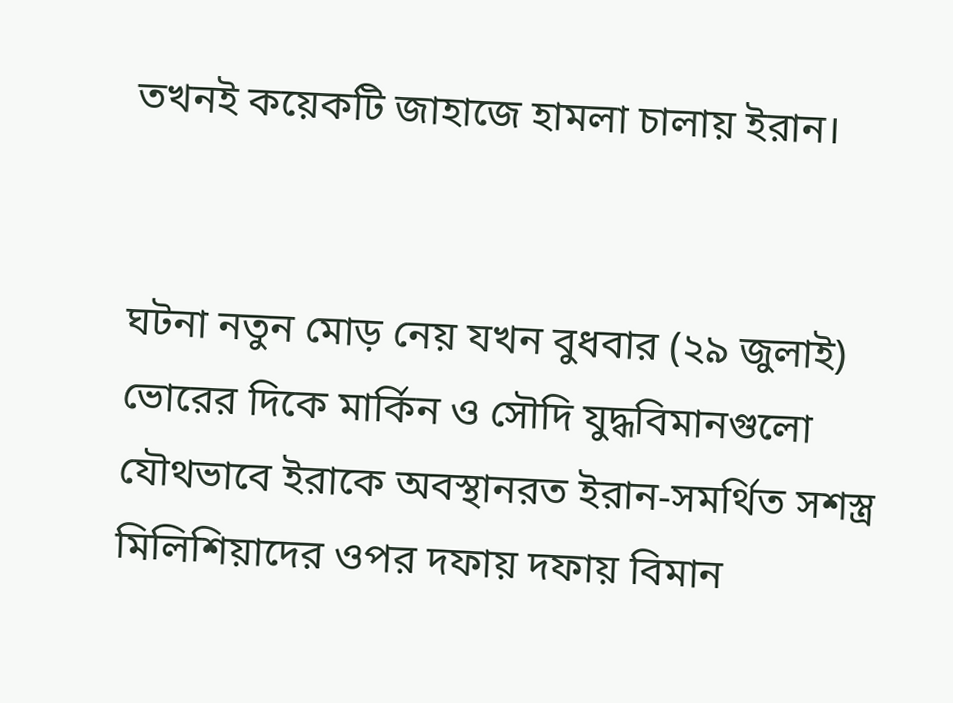তখনই কয়েকটি জাহাজে হামলা চালায় ইরান।


ঘটনা নতুন মোড় নেয় যখন বুধবার (২৯ জুলাই) ভোরের দিকে মার্কিন ও সৌদি যুদ্ধবিমানগুলো যৌথভাবে ইরাকে অবস্থানরত ইরান-সমর্থিত সশস্ত্র মিলিশিয়াদের ওপর দফায় দফায় বিমান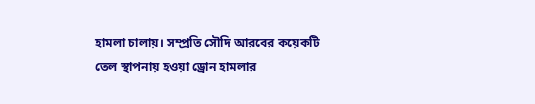হামলা চালায়। সম্প্রতি সৌদি আরবের কয়েকটি তেল স্থাপনায় হওয়া ড্রোন হামলার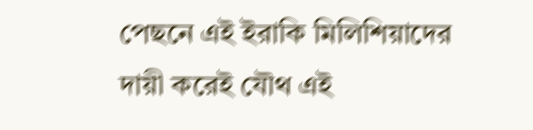পেছনে এই ইরাকি মিলিশিয়াদের দায়ী করেই যৌথ এই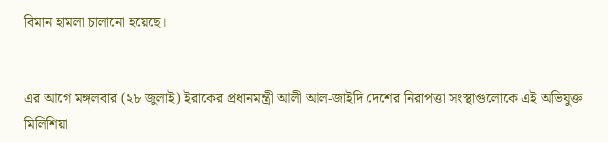বিমান হামলা চালানো হয়েছে।


এর আগে মঙ্গলবার (২৮ জুলাই) ইরাকের প্রধানমন্ত্রী আলী আল-জাইদি দেশের নিরাপত্তা সংস্থাগুলোকে এই অভিযুক্ত মিলিশিয়া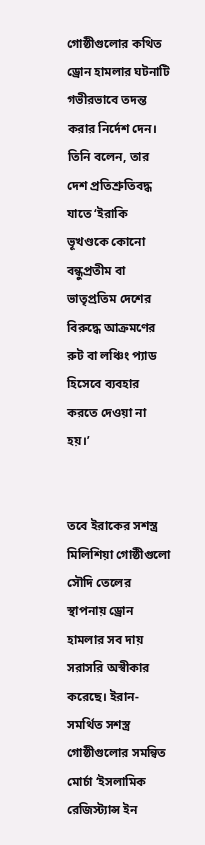গোষ্ঠীগুলোর কথিত ড্রোন হামলার ঘটনাটি গভীরভাবে তদন্ত করার নির্দেশ দেন। তিনি বলেন, তার দেশ প্রতিশ্রুতিবদ্ধ যাতে ‘ইরাকি ভূখণ্ডকে কোনো বন্ধুপ্রতীম বা ভাতৃপ্রতিম দেশের বিরুদ্ধে আক্রমণের রুট বা লঞ্চিং প্যাড হিসেবে ব্যবহার করতে দেওয়া না হয়।’


তবে ইরাকের সশস্ত্র মিলিশিয়া গোষ্ঠীগুলো সৌদি তেলের স্থাপনায় ড্রোন হামলার সব দায় সরাসরি অস্বীকার করেছে। ইরান-সমর্থিত সশস্ত্র গোষ্ঠীগুলোর সমন্বিত মোর্চা ‘ইসলামিক রেজিস্ট্যান্স ইন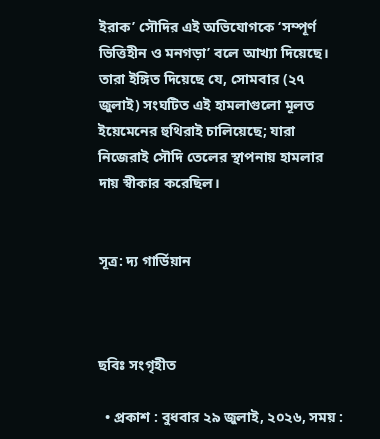ইরাক’ সৌদির এই অভিযোগকে ‘সম্পূর্ণ ভিত্তিহীন ও মনগড়া’ বলে আখ্যা দিয়েছে। তারা ইঙ্গিত দিয়েছে যে, সোমবার (২৭ জুলাই) সংঘটিত এই হামলাগুলো মূলত ইয়েমেনের হুথিরাই চালিয়েছে; যারা নিজেরাই সৌদি তেলের স্থাপনায় হামলার দায় স্বীকার করেছিল।


সূত্র: দ্য গার্ডিয়ান



ছবিঃ সংগৃহীত

  • প্রকাশ : বুধবার ২৯ জুলাই, ২০২৬, সময় :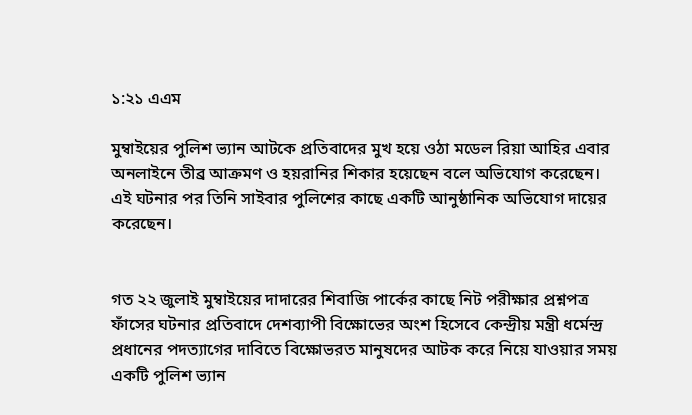১:২১ এএম

মুম্বাইয়ের পুলিশ ভ্যান আটকে প্রতিবাদের মুখ হয়ে ওঠা মডেল রিয়া আহির এবার অনলাইনে তীব্র আক্রমণ ও হয়রানির শিকার হয়েছেন বলে অভিযোগ করেছেন। এই ঘটনার পর তিনি সাইবার পুলিশের কাছে একটি আনুষ্ঠানিক অভিযোগ দায়ের করেছেন।


গত ২২ জুলাই মুম্বাইয়ের দাদারের শিবাজি পার্কের কাছে নিট পরীক্ষার প্রশ্নপত্র ফাঁসের ঘটনার প্রতিবাদে দেশব্যাপী বিক্ষোভের অংশ হিসেবে কেন্দ্রীয় মন্ত্রী ধর্মেন্দ্র প্রধানের পদত্যাগের দাবিতে বিক্ষোভরত মানুষদের আটক করে নিয়ে যাওয়ার সময় একটি পুলিশ ভ্যান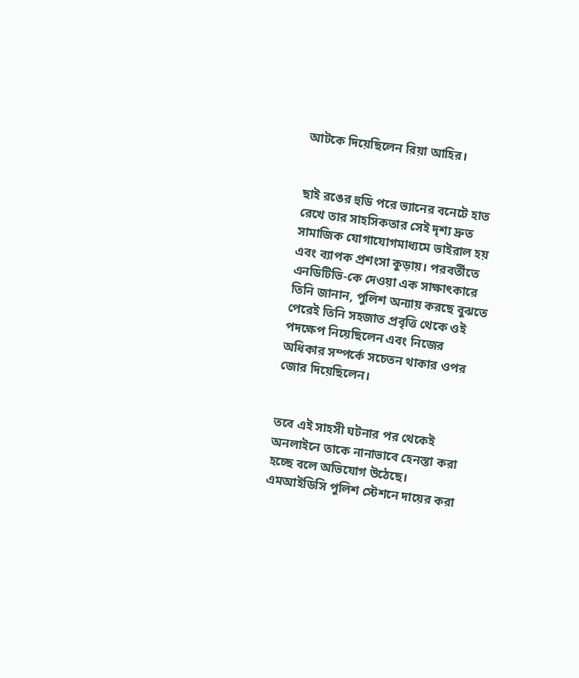আটকে দিয়েছিলেন রিয়া আহির।


ছাই রঙের হুডি পরে ভ্যানের বনেটে হাত রেখে তার সাহসিকতার সেই দৃশ্য দ্রুত সামাজিক যোগাযোগমাধ্যমে ভাইরাল হয় এবং ব্যাপক প্রশংসা কুড়ায়। পরবর্তীতে এনডিটিভি-কে দেওয়া এক সাক্ষাৎকারে তিনি জানান, পুলিশ অন্যায় করছে বুঝতে পেরেই তিনি সহজাত প্রবৃত্তি থেকে ওই পদক্ষেপ নিয়েছিলেন এবং নিজের অধিকার সম্পর্কে সচেতন থাকার ওপর জোর দিয়েছিলেন।


তবে এই সাহসী ঘটনার পর থেকেই অনলাইনে তাকে নানাভাবে হেনস্তা করা হচ্ছে বলে অভিযোগ উঠেছে। এমআইডিসি পুলিশ স্টেশনে দায়ের করা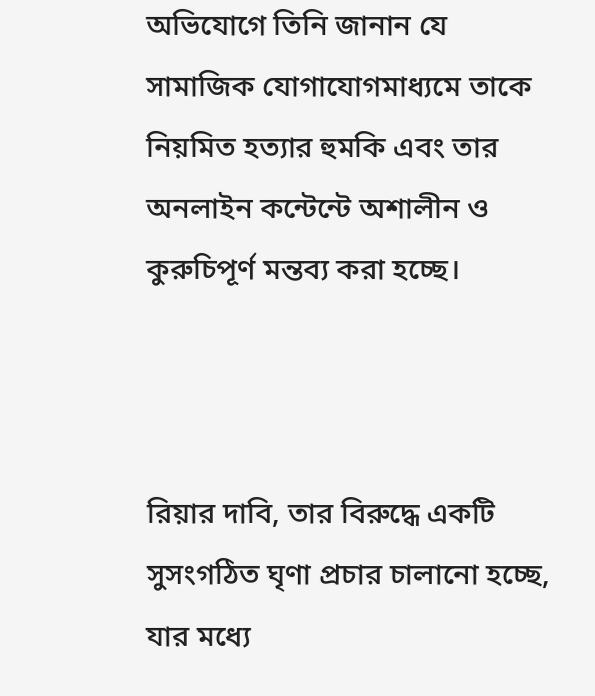অভিযোগে তিনি জানান যে সামাজিক যোগাযোগমাধ্যমে তাকে নিয়মিত হত্যার হুমকি এবং তার অনলাইন কন্টেন্টে অশালীন ও কুরুচিপূর্ণ মন্তব্য করা হচ্ছে।



রিয়ার দাবি, তার বিরুদ্ধে একটি সুসংগঠিত ঘৃণা প্রচার চালানো হচ্ছে, যার মধ্যে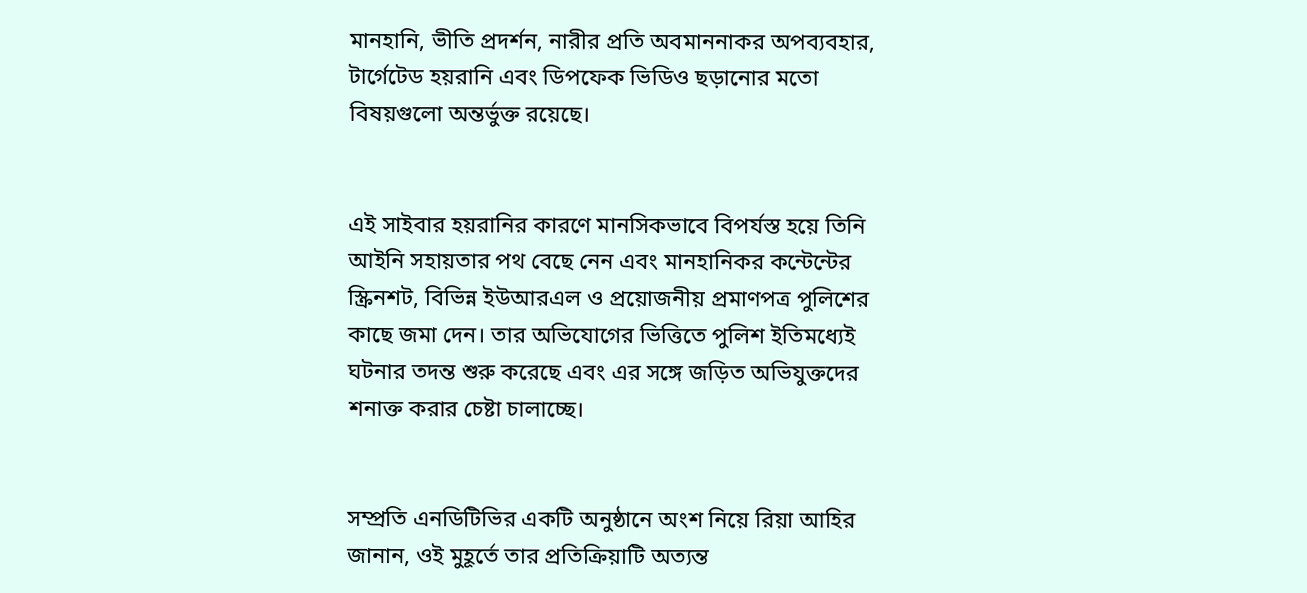মানহানি, ভীতি প্রদর্শন, নারীর প্রতি অবমাননাকর অপব্যবহার, টার্গেটেড হয়রানি এবং ডিপফেক ভিডিও ছড়ানোর মতো বিষয়গুলো অন্তর্ভুক্ত রয়েছে।


এই সাইবার হয়রানির কারণে মানসিকভাবে বিপর্যস্ত হয়ে তিনি আইনি সহায়তার পথ বেছে নেন এবং মানহানিকর কন্টেন্টের স্ক্রিনশট, বিভিন্ন ইউআরএল ও প্রয়োজনীয় প্রমাণপত্র পুলিশের কাছে জমা দেন। তার অভিযোগের ভিত্তিতে পুলিশ ইতিমধ্যেই ঘটনার তদন্ত শুরু করেছে এবং এর সঙ্গে জড়িত অভিযুক্তদের শনাক্ত করার চেষ্টা চালাচ্ছে।


সম্প্রতি এনডিটিভির একটি অনুষ্ঠানে অংশ নিয়ে রিয়া আহির জানান, ওই মুহূর্তে তার প্রতিক্রিয়াটি অত্যন্ত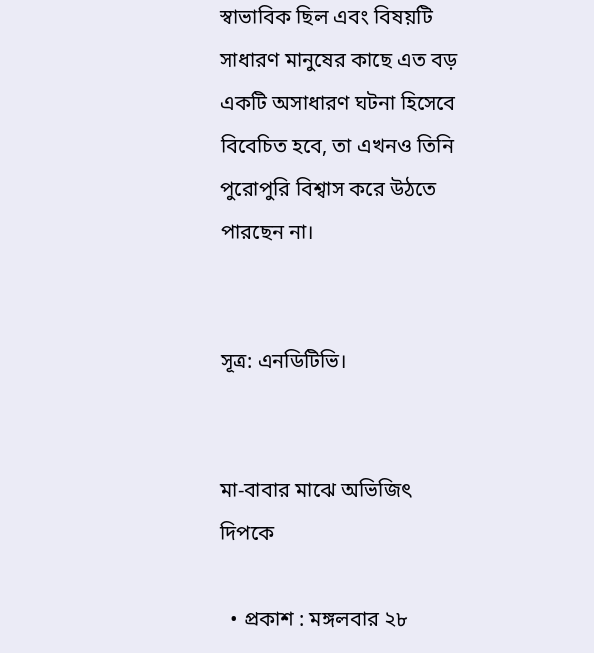স্বাভাবিক ছিল এবং বিষয়টি সাধারণ মানুষের কাছে এত বড় একটি অসাধারণ ঘটনা হিসেবে বিবেচিত হবে, তা এখনও তিনি পুরোপুরি বিশ্বাস করে উঠতে পারছেন না।


সূত্র: এনডিটিভি।


মা-বাবার মাঝে অভিজিৎ দিপকে

  • প্রকাশ : মঙ্গলবার ২৮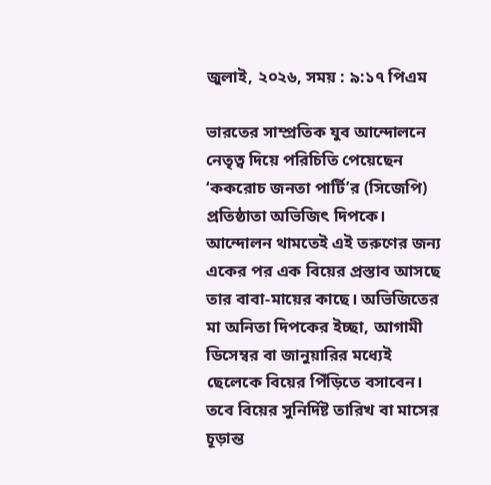জুলাই, ২০২৬, সময় : ৯:১৭ পিএম

ভারতের সাম্প্রতিক যুব আন্দোলনে নেতৃত্ব দিয়ে পরিচিতি পেয়েছেন ‘ককরোচ জনতা পার্টি’র (সিজেপি) প্রতিষ্ঠাতা অভিজিৎ দিপকে। আন্দোলন থামতেই এই তরুণের জন্য একের পর এক বিয়ের প্রস্তাব আসছে তার বাবা-মায়ের কাছে। অভিজিতের মা অনিতা দিপকের ইচ্ছা, আগামী ডিসেম্বর বা জানুয়ারির মধ্যেই ছেলেকে বিয়ের পিঁড়িতে বসাবেন। তবে বিয়ের সুনির্দিষ্ট তারিখ বা মাসের চূড়ান্ত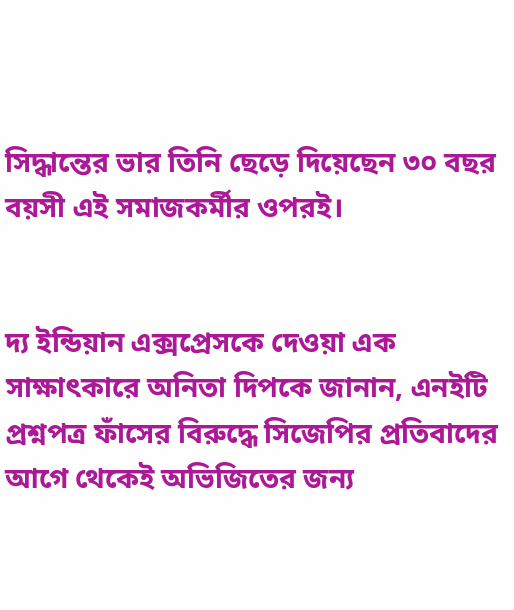সিদ্ধান্তের ভার তিনি ছেড়ে দিয়েছেন ৩০ বছর বয়সী এই সমাজকর্মীর ওপরই।


দ্য ইন্ডিয়ান এক্সপ্রেসকে দেওয়া এক সাক্ষাৎকারে অনিতা দিপকে জানান, এনইটি প্রশ্নপত্র ফাঁসের বিরুদ্ধে সিজেপির প্রতিবাদের আগে থেকেই অভিজিতের জন্য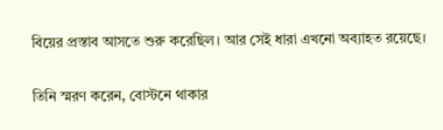বিয়ের প্রস্তাব আসতে শুরু করেছিল। আর সেই ধারা এখনো অব্যাহত রয়েছে।


তিনি স্মরণ করেন, বোস্টনে থাকার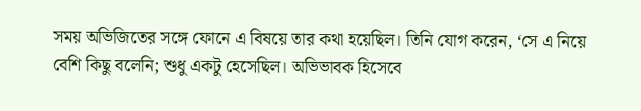সময় অভিজিতের সঙ্গে ফোনে এ বিষয়ে তার কথা হয়েছিল। তিনি যোগ করেন, ‘সে এ নিয়ে বেশি কিছু বলেনি; শুধু একটু হেসেছিল। অভিভাবক হিসেবে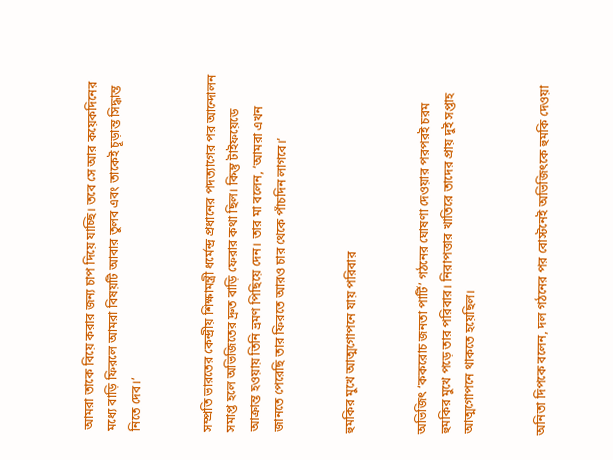আমরা তাকে বিয়ে করার জন্য চাপ দিয়ে যাচ্ছি। তবে সে আর কয়েকদিনের মধ্যে বাড়ি ফিরলে আমরা বিষয়টি আবার তুলব এবং তাকেই চূড়ান্ত সিদ্ধান্ত নিতে দেব।’


সম্প্রতি ভারতের কেন্দ্রীয় শিক্ষামন্ত্রী ধর্মেন্দ্র প্রধানের পদত্যাগের পর আন্দোলন সমাপ্ত হলে অভিজিতের দ্রুত বাড়ি ফেরার কথা ছিল। কিন্তু টাইফয়েডে আক্রান্ত হওয়ায় তিনি ভ্রমণ পিছিয়ে দেন। তার মা বলেন, ‘আমরা এখন জানতে পেরেছি তার ফিরতে আরও চার থেকে পাঁচদিন লাগবে।’


হুমকির মুখে আত্মগোপনে যায় পরিবার


অভিজিৎ ‘ককরোচ জনতা পার্টি’ গঠনের ঘোষণা দেওয়ার পরপরই চরম হুমকির মুখে পড়ে তার পরিবার। নিরাপত্তার খাতিরে তাদের প্রায় দুই সপ্তাহ আত্মগোপনে থাকতে হয়েছিল।


অনিতা দিপকে বলেন, দল গঠনের পর বোস্টনেই অভিজিৎকে হুমকি দেওয়া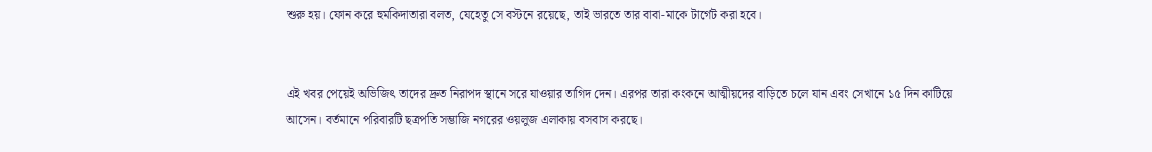শুরু হয়। ফোন করে হুমকিদাতারা বলত, যেহেতু সে বস্টনে রয়েছে, তাই ভারতে তার বাবা-মাকে টার্গেট করা হবে।


এই খবর পেয়েই অভিজিৎ তাদের দ্রুত নিরাপদ স্থানে সরে যাওয়ার তাগিদ দেন। এরপর তারা কংকনে আত্মীয়দের বাড়িতে চলে যান এবং সেখানে ১৫ দিন কাটিয়ে আসেন। বর্তমানে পরিবারটি ছত্রপতি সম্ভাজি নগরের ওয়লুজ এলাকায় বসবাস করছে।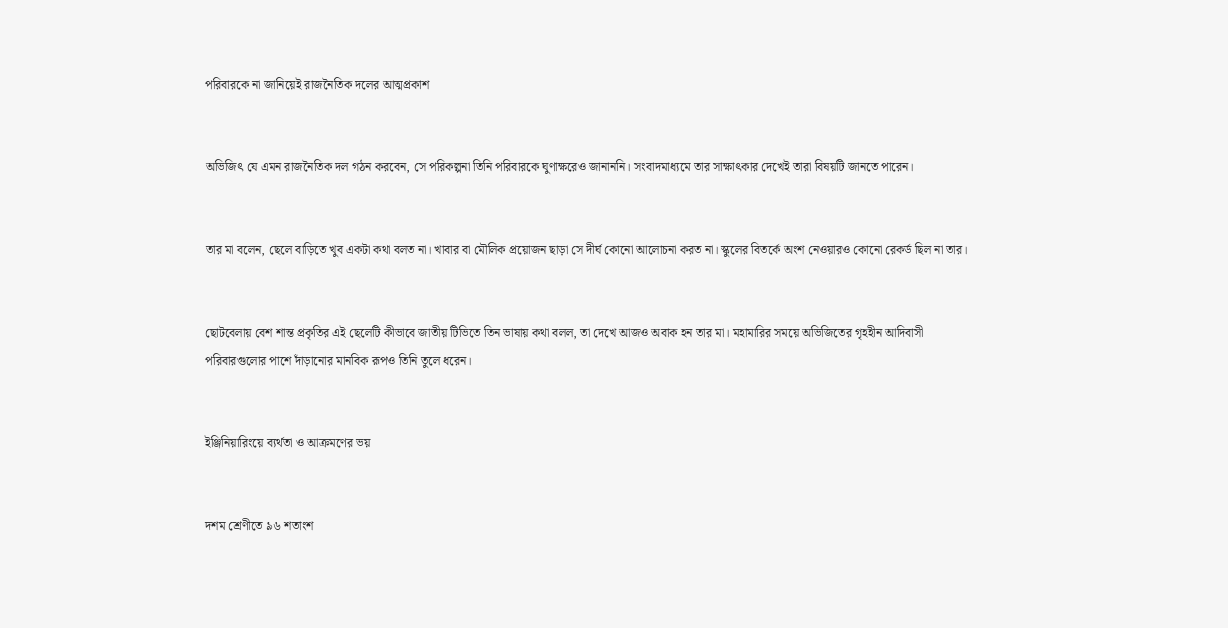পরিবারকে না জানিয়েই রাজনৈতিক দলের আত্মপ্রকাশ


অভিজিৎ যে এমন রাজনৈতিক দল গঠন করবেন, সে পরিকল্পনা তিনি পরিবারকে ঘুণাক্ষরেও জানাননি। সংবাদমাধ্যমে তার সাক্ষাৎকার দেখেই তারা বিষয়টি জানতে পারেন।


তার মা বলেন, ছেলে বাড়িতে খুব একটা কথা বলত না। খাবার বা মৌলিক প্রয়োজন ছাড়া সে দীর্ঘ কোনো আলোচনা করত না। স্কুলের বিতর্কে অংশ নেওয়ারও কোনো রেকর্ড ছিল না তার।


ছোটবেলায় বেশ শান্ত প্রকৃতির এই ছেলেটি কীভাবে জাতীয় টিভিতে তিন ভাষায় কথা বলল, তা দেখে আজও অবাক হন তার মা। মহামারির সময়ে অভিজিতের গৃহহীন আদিবাসী পরিবারগুলোর পাশে দাঁড়ানোর মানবিক রূপও তিনি তুলে ধরেন।


ইঞ্জিনিয়ারিংয়ে ব্যর্থতা ও আক্রমণের ভয়


দশম শ্রেণীতে ৯৬ শতাংশ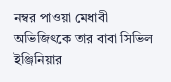নম্বর পাওয়া মেধাবী অভিজিৎকে তার বাবা সিভিল ইঞ্জিনিয়ার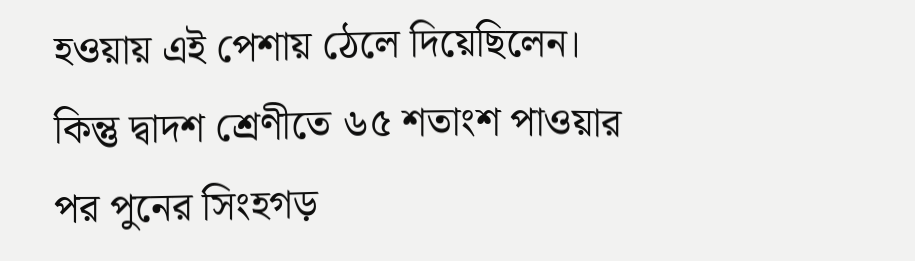হওয়ায় এই পেশায় ঠেলে দিয়েছিলেন। কিন্তু দ্বাদশ শ্রেণীতে ৬৫ শতাংশ পাওয়ার পর পুনের সিংহগড়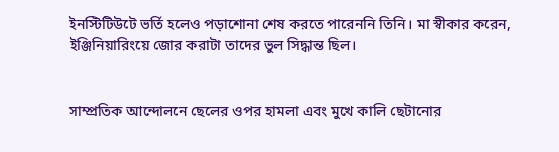ইনস্টিটিউটে ভর্তি হলেও পড়াশোনা শেষ করতে পারেননি তিনি। মা স্বীকার করেন, ইঞ্জিনিয়ারিংয়ে জোর করাটা তাদের ভুল সিদ্ধান্ত ছিল।


সাম্প্রতিক আন্দোলনে ছেলের ওপর হামলা এবং মুখে কালি ছেটানোর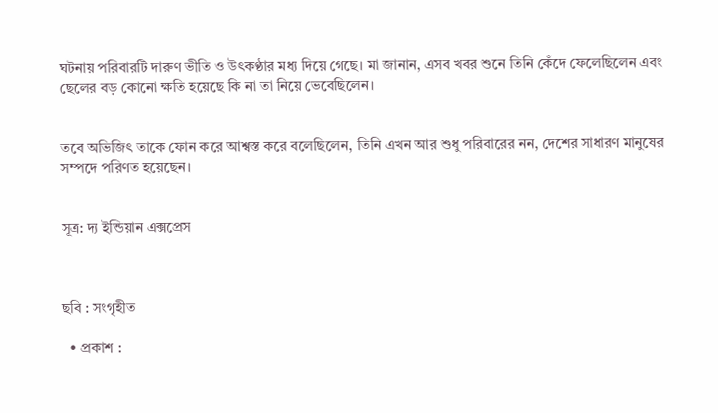ঘটনায় পরিবারটি দারুণ ভীতি ও উৎকণ্ঠার মধ্য দিয়ে গেছে। মা জানান, এসব খবর শুনে তিনি কেঁদে ফেলেছিলেন এবং ছেলের বড় কোনো ক্ষতি হয়েছে কি না তা নিয়ে ভেবেছিলেন।


তবে অভিজিৎ তাকে ফোন করে আশ্বস্ত করে বলেছিলেন, তিনি এখন আর শুধু পরিবারের নন, দেশের সাধারণ মানুষের সম্পদে পরিণত হয়েছেন।


সূত্র: দ্য ইন্ডিয়ান এক্সপ্রেস



ছবি : সংগৃহীত

  • প্রকাশ :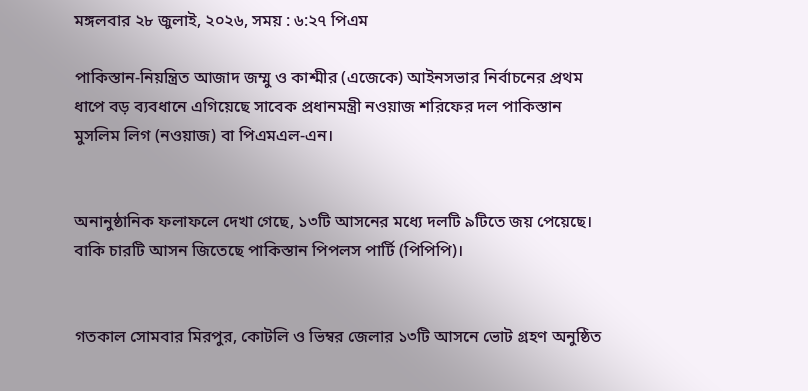মঙ্গলবার ২৮ জুলাই, ২০২৬, সময় : ৬:২৭ পিএম

পাকিস্তান-নিয়ন্ত্রিত আজাদ জম্মু ও কাশ্মীর (এজেকে) আইনসভার নির্বাচনের প্রথম ধাপে বড় ব্যবধানে এগিয়েছে সাবেক প্রধানমন্ত্রী নওয়াজ শরিফের দল পাকিস্তান মুসলিম লিগ (নওয়াজ) বা পিএমএল-এন।


অনানুষ্ঠানিক ফলাফলে দেখা গেছে, ১৩টি আসনের মধ্যে দলটি ৯টিতে জয় পেয়েছে। বাকি চারটি আসন জিতেছে পাকিস্তান পিপলস পার্টি (পিপিপি)।


গতকাল সোমবার মিরপুর, কোটলি ও ভিম্বর জেলার ১৩টি আসনে ভোট গ্রহণ অনুষ্ঠিত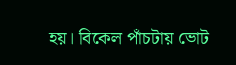হয়। বিকেল পাঁচটায় ভোট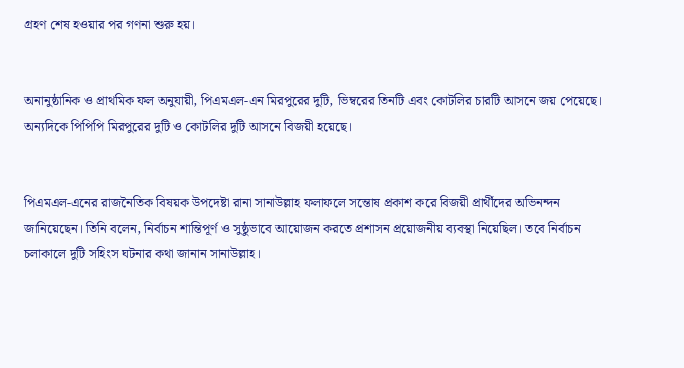গ্রহণ শেষ হওয়ার পর গণনা শুরু হয়।


অনানুষ্ঠানিক ও প্রাথমিক ফল অনুযায়ী, পিএমএল-এন মিরপুরের দুটি, ভিম্বরের তিনটি এবং কোটলির চারটি আসনে জয় পেয়েছে। অন্যদিকে পিপিপি মিরপুরের দুটি ও কোটলির দুটি আসনে বিজয়ী হয়েছে।


পিএমএল-এনের রাজনৈতিক বিষয়ক উপদেষ্টা রানা সানাউল্লাহ ফলাফলে সন্তোষ প্রকাশ করে বিজয়ী প্রার্থীদের অভিনন্দন জানিয়েছেন। তিনি বলেন, নির্বাচন শান্তিপূর্ণ ও সুষ্ঠুভাবে আয়োজন করতে প্রশাসন প্রয়োজনীয় ব্যবস্থা নিয়েছিল। তবে নির্বাচন চলাকালে দুটি সহিংস ঘটনার কথা জানান সানাউল্লাহ।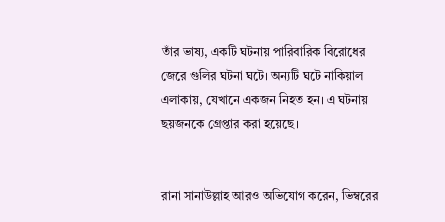তাঁর ভাষ্য, একটি ঘটনায় পারিবারিক বিরোধের জেরে গুলির ঘটনা ঘটে। অন্যটি ঘটে নাকিয়াল এলাকায়, যেখানে একজন নিহত হন। এ ঘটনায় ছয়জনকে গ্রেপ্তার করা হয়েছে।


রানা সানাউল্লাহ আরও অভিযোগ করেন, ভিম্বরের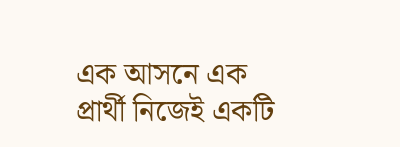এক আসনে এক প্রার্থী নিজেই একটি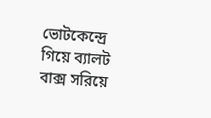ভোটকেন্দ্রে গিয়ে ব্যালট বাক্স সরিয়ে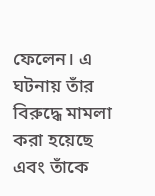ফেলেন। এ ঘটনায় তাঁর বিরুদ্ধে মামলা করা হয়েছে এবং তাঁকে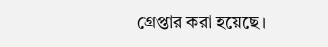গ্রেপ্তার করা হয়েছে।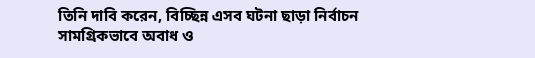তিনি দাবি করেন, বিচ্ছিন্ন এসব ঘটনা ছাড়া নির্বাচন সামগ্রিকভাবে অবাধ ও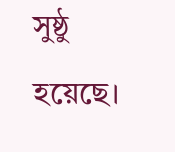সুষ্ঠু হয়েছে।